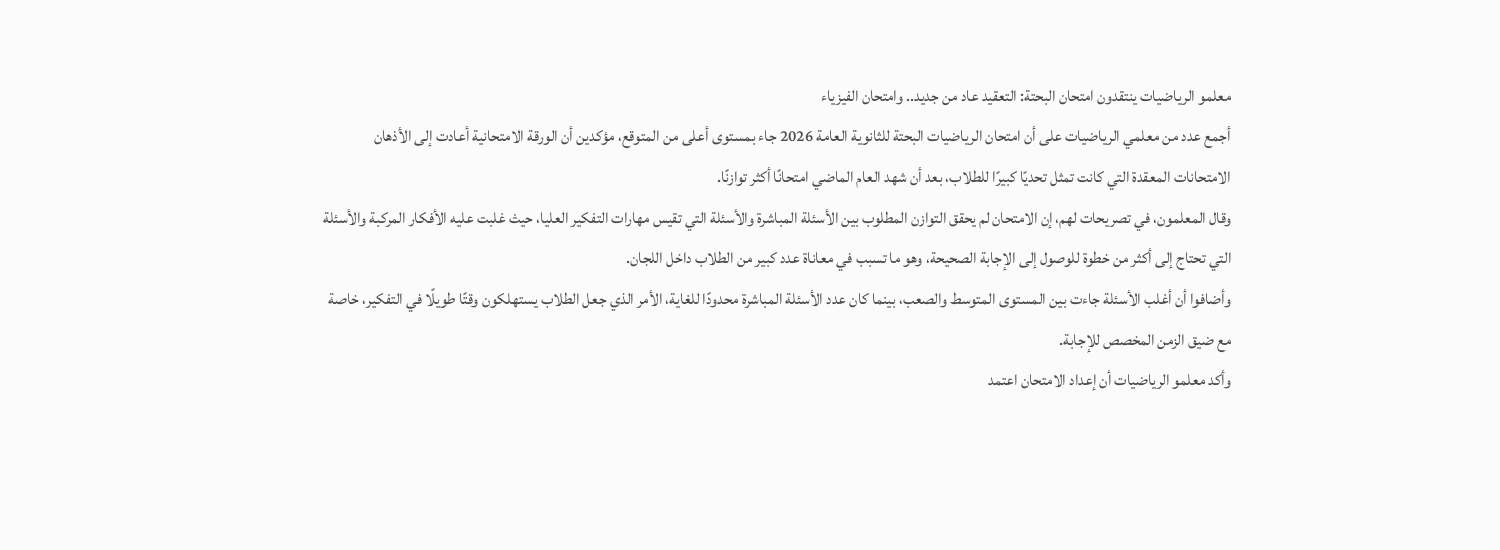معلمو الرياضيات ينتقدون امتحان البحتة: التعقيد عاد من جديد.. وامتحان الفيزياء
أجمع عدد من معلمي الرياضيات على أن امتحان الرياضيات البحتة للثانوية العامة 2026 جاء بمستوى أعلى من المتوقع، مؤكدين أن الورقة الامتحانية أعادت إلى الأذهان الامتحانات المعقدة التي كانت تمثل تحديًا كبيرًا للطلاب، بعد أن شهد العام الماضي امتحانًا أكثر توازنًا.
وقال المعلمون، في تصريحات لهم، إن الامتحان لم يحقق التوازن المطلوب بين الأسئلة المباشرة والأسئلة التي تقيس مهارات التفكير العليا، حيث غلبت عليه الأفكار المركبة والأسئلة التي تحتاج إلى أكثر من خطوة للوصول إلى الإجابة الصحيحة، وهو ما تسبب في معاناة عدد كبير من الطلاب داخل اللجان.
وأضافوا أن أغلب الأسئلة جاءت بين المستوى المتوسط والصعب، بينما كان عدد الأسئلة المباشرة محدودًا للغاية، الأمر الذي جعل الطلاب يستهلكون وقتًا طويلًا في التفكير، خاصة مع ضيق الزمن المخصص للإجابة.
وأكد معلمو الرياضيات أن إعداد الامتحان اعتمد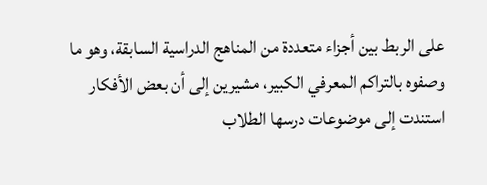على الربط بين أجزاء متعددة من المناهج الدراسية السابقة، وهو ما وصفوه بالتراكم المعرفي الكبير، مشيرين إلى أن بعض الأفكار استندت إلى موضوعات درسها الطلاب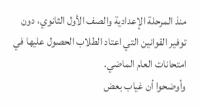منذ المرحلة الإعدادية والصف الأول الثانوي، دون توفير القوانين التي اعتاد الطلاب الحصول عليها في امتحانات العام الماضي.
وأوضحوا أن غياب بعض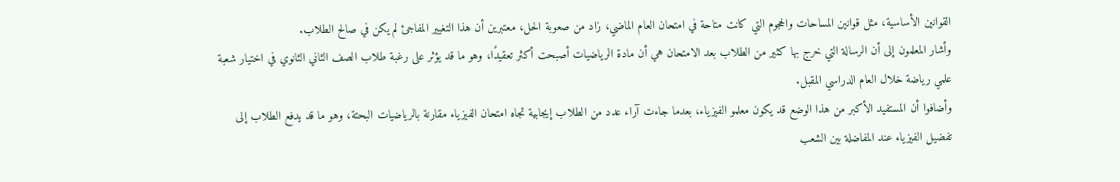القوانين الأساسية، مثل قوانين المساحات والحجوم التي كانت متاحة في امتحان العام الماضي، زاد من صعوبة الحل، معتبرين أن هذا التغيير المفاجئ لم يكن في صالح الطلاب.
وأشار المعلمون إلى أن الرسالة التي خرج بها كثير من الطلاب بعد الامتحان هي أن مادة الرياضيات أصبحت أكثر تعقيدًا، وهو ما قد يؤثر على رغبة طلاب الصف الثاني الثانوي في اختيار شعبة علمي رياضة خلال العام الدراسي المقبل.
وأضافوا أن المستفيد الأكبر من هذا الوضع قد يكون معلمو الفيزياء، بعدما جاءت آراء عدد من الطلاب إيجابية تجاه امتحان الفيزياء مقارنة بالرياضيات البحتة، وهو ما قد يدفع الطلاب إلى تفضيل الفيزياء عند المفاضلة بين الشعب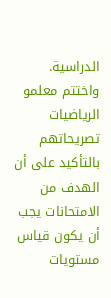الدراسية.
واختتم معلمو الرياضيات تصريحاتهم بالتأكيد على أن الهدف من الامتحانات يجب أن يكون قياس مستويات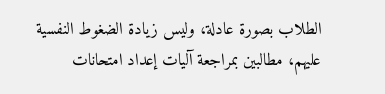الطلاب بصورة عادلة، وليس زيادة الضغوط النفسية عليهم، مطالبين بمراجعة آليات إعداد امتحانات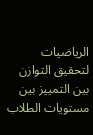الرياضيات لتحقيق التوازن بين التمييز بين مستويات الطلاب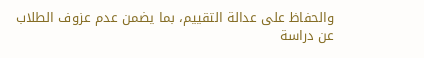والحفاظ على عدالة التقييم، بما يضمن عدم عزوف الطلاب عن دراسة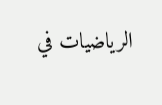الرياضيات في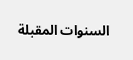السنوات المقبلة